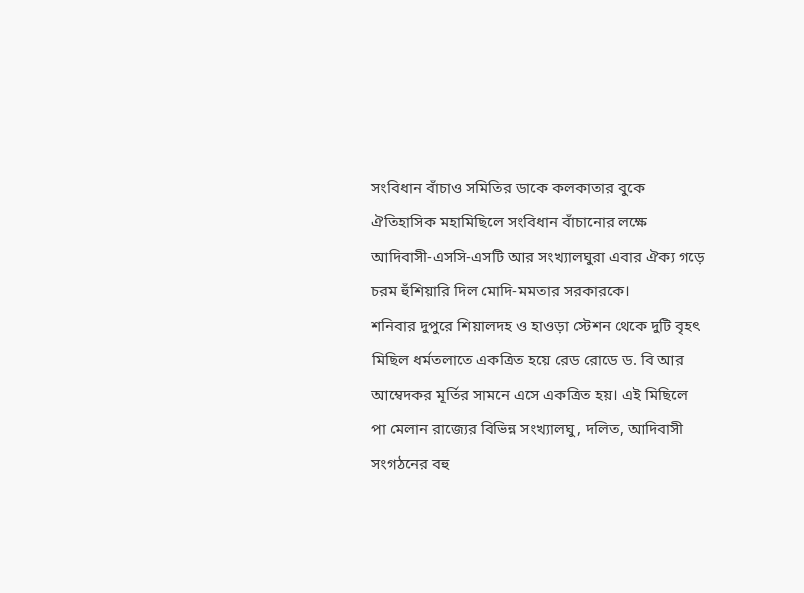সংবিধান বাঁচাও সমিতির ডাকে কলকাতার বুকে
ঐতিহাসিক মহামিছিলে সংবিধান বাঁচানোর লক্ষে আদিবাসী-এসসি-এসটি আর সংখ্যালঘুরা এবার ঐক্য গড়ে চরম হুঁশিয়ারি দিল মোদি-মমতার সরকারকে।
শনিবার দুপুরে শিয়ালদহ ও হাওড়া স্টেশন থেকে দুটি বৃহৎ মিছিল ধর্মতলাতে একত্রিত হয়ে রেড রোডে ড. বি আর আম্বেদকর মূর্তির সামনে এসে একত্রিত হয়। এই মিছিলে পা মেলান রাজ্যের বিভিন্ন সংখ্যালঘু, দলিত, আদিবাসী সংগঠনের বহু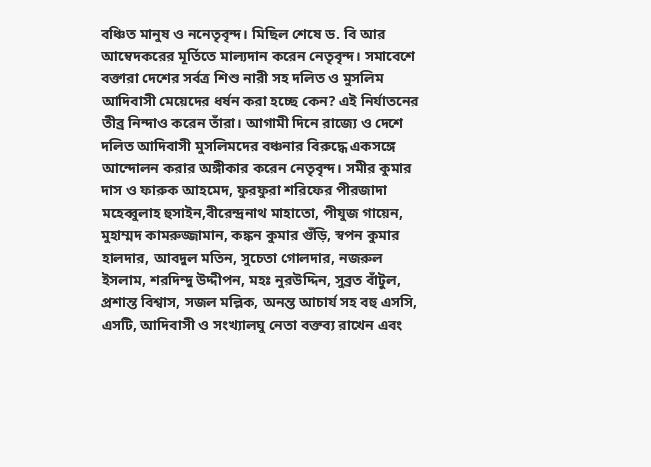বঞ্চিত মানুষ ও ননেতৃবৃন্দ। মিছিল শেষে ড. বি আর আম্বেদকরের মূর্তিতে মাল্যদান করেন নেতৃবৃন্দ। সমাবেশে বক্তারা দেশের সর্বত্র শিশু নারী সহ দলিত ও মুসলিম আদিবাসী মেয়েদের ধর্ষন করা হচ্ছে কেন? এই নির্যাতনের তীব্র নিন্দাও করেন তাঁরা। আগামী দিনে রাজ্যে ও দেশে দলিত আদিবাসী মুসলিমদের বঞ্চনার বিরুদ্ধে একসঙ্গে আন্দোলন করার অঙ্গীকার করেন নেতৃবৃন্দ। সমীর কুমার দাস ও ফারুক আহমেদ, ফুরফুরা শরিফের পীরজাদা মহেব্বুলাহ হুসাইন,বীরেন্দ্রনাথ মাহাতো, পীযুজ গায়েন, মুহাম্মদ কামরুজ্জামান, কঙ্কন কুমার গুঁড়ি, স্বপন কুমার হালদার, আবদুল মতিন, সুচেতা গোলদার, নজরুল ইসলাম, শরদিন্দু উদ্দীপন, মহঃ নুরউদ্দিন, সুব্রত বাঁটুল, প্রশান্ত বিশ্বাস, সজল মল্লিক, অনন্ত আচার্য সহ বহু এসসি, এসটি, আদিবাসী ও সংখ্যালঘু নেতা বক্তব্য রাখেন এবং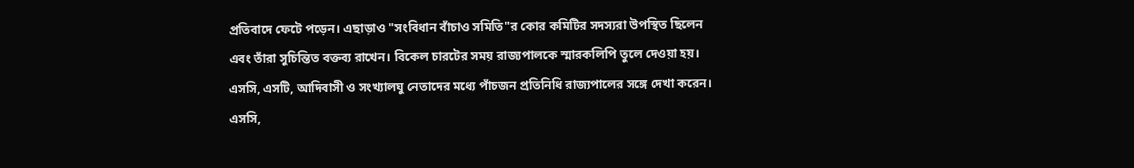প্রতিবাদে ফেটে পড়েন। এছাড়াও "সংবিধান বাঁচাও সমিতি"র কোর কমিটির সদস্যরা উপস্থিত ছিলেন এবং তাঁরা সুচিন্তিত বক্তব্য রাখেন। বিকেল চারটের সময় রাজ্যপালকে স্মারকলিপি তুলে দেওয়া হয়। এসসি, এসটি, আদিবাসী ও সংখ্যালঘু নেতাদের মধ্যে পাঁচজন প্রতিনিধি রাজ্যপালের সঙ্গে দেখা করেন। এসসি,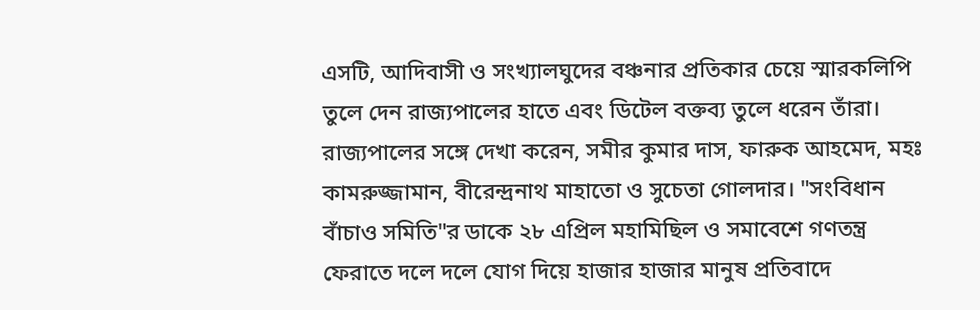এসটি, আদিবাসী ও সংখ্যালঘুদের বঞ্চনার প্রতিকার চেয়ে স্মারকলিপি তুলে দেন রাজ্যপালের হাতে এবং ডিটেল বক্তব্য তুলে ধরেন তাঁরা। রাজ্যপালের সঙ্গে দেখা করেন, সমীর কুমার দাস, ফারুক আহমেদ, মহঃ কামরুজ্জামান, বীরেন্দ্রনাথ মাহাতো ও সুচেতা গোলদার। "সংবিধান বাঁচাও সমিতি"র ডাকে ২৮ এপ্রিল মহামিছিল ও সমাবেশে গণতন্ত্র ফেরাতে দলে দলে যোগ দিয়ে হাজার হাজার মানুষ প্রতিবাদে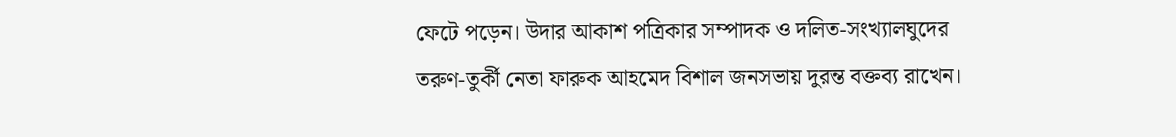ফেটে পড়েন। উদার আকাশ পত্রিকার সম্পাদক ও দলিত-সংখ্যালঘুদের তরুণ-তুর্কী নেতা ফারুক আহমেদ বিশাল জনসভায় দুরন্ত বক্তব্য রাখেন।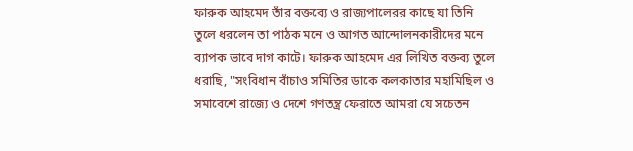ফারুক আহমেদ তাঁর বক্তব্যে ও রাজ্যপালেরর কাছে যা তিনি তুলে ধরলেন তা পাঠক মনে ও আগত আন্দোলনকারীদের মনে ব্যাপক ভাবে দাগ কাটে। ফারুক আহমেদ এর লিখিত বক্তব্য তুলে ধরাছি, "সংবিধান বাঁচাও সমিতির ডাকে কলকাতার মহামিছিল ও সমাবেশে রাজ্যে ও দেশে গণতন্ত্র ফেরাতে আমরা যে সচেতন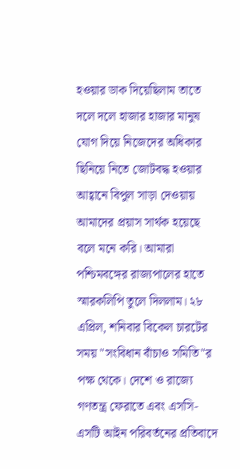হওয়ার ডাক দিয়েছিলাম তাতে দলে দলে হাজার হাজার মানুষ যোগ দিয়ে নিজেদের অধিকার ছিনিয়ে নিতে জোটবদ্ধ হওয়ার আহ্বানে বিপুল সাড়া দেওয়ায় আমাদের প্রয়াস সার্থক হয়েছে বলে মনে করি। আমারা পশ্চিমবঙ্গের রাজ্যপালের হাতে স্মারকলিপি তুলে দিললাম। ২৮ এপ্রিল, শনিবার বিকেল চারটের সময় "সংবিধান বাঁচাও সমিতি"র পক্ষ থেকে। দেশে ও রাজ্যে গণতন্ত্র ফেরাতে এবং এসসি-এসটি আইন পরিবর্তনের প্রতিবাদে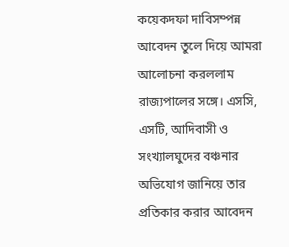কয়েকদফা দাবিসম্পন্ন আবেদন তুলে দিয়ে আমরা আলোচনা করললাম রাজ্যপালের সঙ্গে। এসসি, এসটি, আদিবাসী ও সংখ্যালঘুদের বঞ্চনার অভিযোগ জানিয়ে তার প্রতিকার করার আবেদন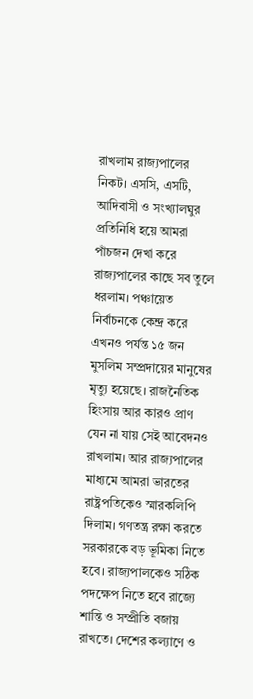রাখলাম রাজ্যপালের নিকট। এসসি, এসটি, আদিবাসী ও সংখ্যালঘুর প্রতিনিধি হয়ে আমরা পাঁচজন দেখা করে রাজ্যপালের কাছে সব তুলে ধরলাম। পঞ্চায়েত নির্বাচনকে কেন্দ্র করে এখনও পর্যন্ত ১৫ জন মুসলিম সম্প্রদায়ের মানুষের মৃত্যু হয়েছে। রাজনৈতিক হিংসায় আর কারও প্রাণ যেন না যায় সেই আবেদনও রাখলাম। আর রাজ্যপালের মাধ্যমে আমরা ভারতের রাষ্ট্রপতিকেও স্মারকলিপি দিলাম। গণতন্ত্র রক্ষা করতে সরকারকে বড় ভূমিকা নিতে হবে। রাজ্যপালকেও সঠিক পদক্ষেপ নিতে হবে রাজ্যে শান্তি ও সম্প্রীতি বজায় রাখতে। দেশের কল্যাণে ও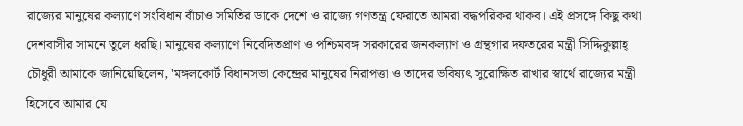রাজ্যের মানুষের কল্যাণে সংবিধান বাঁচাও সমিতির ডাকে দেশে ও রাজ্যে গণতন্ত্র ফেরাতে আমরা বদ্ধপরিকর থাকব। এই প্রসঙ্গে কিছু কথা দেশবাসীর সামনে তুলে ধরছি। মানুষের কল্যাণে নিবেদিতপ্রাণ ও পশ্চিমবঙ্গ সরকারের জনকল্যাণ ও গ্রন্থগার দফতরের মন্ত্রী সিদ্দিকুল্লাহ্ চৌধুরী আমাকে জানিয়েছিলেন, 'মঙ্গলকোর্ট বিধানসভা কেন্দ্রের মানুষের নিরাপত্তা ও তাদের ভবিষ্যৎ সুরোক্ষিত রাখার স্বার্থে রাজ্যের মন্ত্রী হিসেবে আমার যে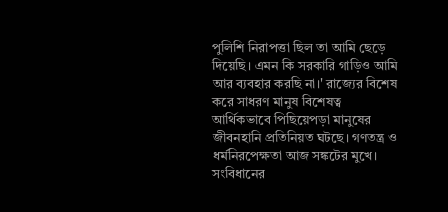পুলিশি নিরাপত্তা ছিল তা আমি ছেড়ে দিয়েছি। এমন কি সরকারি গাড়িও আমি আর ব্যবহার করছি না।' রাজ্যের বিশেষ করে সাধরণ মানুষ বিশেষত্ব আর্থিকভাবে পিছিয়েপড়া মানুষের জীবনহানি প্রতিনিয়ত ঘটছে। গণতন্ত্র ও ধর্মনিরপেক্ষতা আজ সঙ্কটের মুখে। সংবিধানের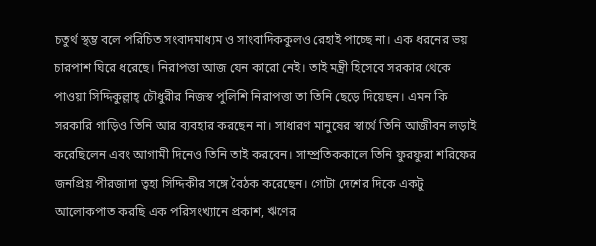চতুর্থ স্থম্ভ বলে পরিচিত সংবাদমাধ্যম ও সাংবাদিককুলও রেহাই পাচ্ছে না। এক ধরনের ভয় চারপাশ ঘিরে ধরেছে। নিরাপত্তা আজ যেন কারো নেই। তাই মন্ত্রী হিসেবে সরকার থেকে পাওয়া সিদ্দিকুল্লাহ্ চৌধুরীর নিজস্ব পুলিশি নিরাপত্তা তা তিনি ছেড়ে দিয়েছন। এমন কি সরকারি গাড়িও তিনি আর ব্যবহার করছেন না। সাধারণ মানুষের স্বার্থে তিনি আজীবন লড়াই করেছিলেন এবং আগামী দিনেও তিনি তাই করবেন। সাম্প্রতিককালে তিনি ফুরফুরা শরিফের জনপ্রিয় পীরজাদা ত্বহা সিদ্দিকীর সঙ্গে বৈঠক করেছেন। গোটা দেশের দিকে একটু আলোকপাত করছি এক পরিসংখ্যানে প্রকাশ, ঋণের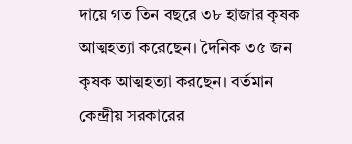দায়ে গত তিন বছরে ৩৮ হাজার কৃষক আত্মহত্যা করেছেন। দৈনিক ৩৫ জন কৃষক আত্মহত্যা করছেন। বর্তমান কেন্দ্রীয় সরকারের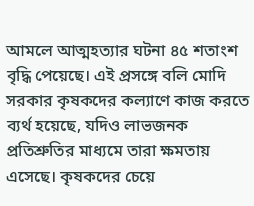আমলে আত্মহত্যার ঘটনা ৪৫ শতাংশ বৃদ্ধি পেয়েছে। এই প্রসঙ্গে বলি মোদি সরকার কৃষকদের কল্যাণে কাজ করতে ব্যর্থ হয়েছে, যদিও লাভজনক প্রতিশ্রুতির মাধ্যমে তারা ক্ষমতায় এসেছে। কৃষকদের চেয়ে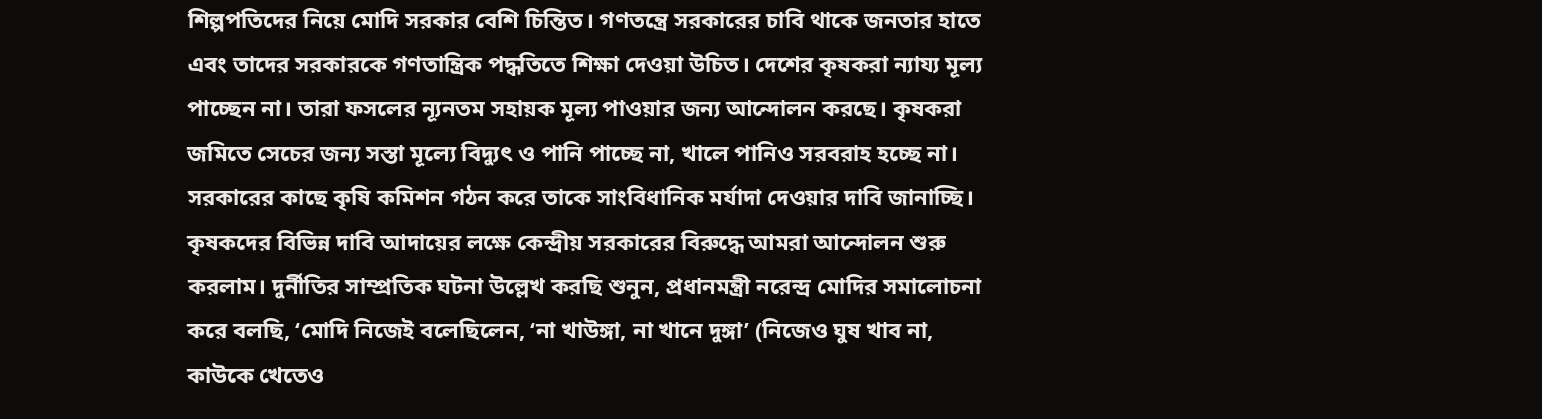শিল্পপতিদের নিয়ে মোদি সরকার বেশি চিন্তিত। গণতন্ত্রে সরকারের চাবি থাকে জনতার হাতে এবং তাদের সরকারকে গণতান্ত্রিক পদ্ধতিতে শিক্ষা দেওয়া উচিত। দেশের কৃষকরা ন্যায্য মূল্য পাচ্ছেন না। তারা ফসলের ন্যূনতম সহায়ক মূল্য পাওয়ার জন্য আন্দোলন করছে। কৃষকরা জমিতে সেচের জন্য সস্তা মূল্যে বিদ্যুৎ ও পানি পাচ্ছে না, খালে পানিও সরবরাহ হচ্ছে না। সরকারের কাছে কৃষি কমিশন গঠন করে তাকে সাংবিধানিক মর্যাদা দেওয়ার দাবি জানাচ্ছি। কৃষকদের বিভিন্ন দাবি আদায়ের লক্ষে কেন্দ্রীয় সরকারের বিরুদ্ধে আমরা আন্দোলন শুরু করলাম। দুর্নীতির সাম্প্রতিক ঘটনা উল্লেখ করছি শুনুন, প্রধানমন্ত্রী নরেন্দ্র মোদির সমালোচনা করে বলছি, ‘মোদি নিজেই বলেছিলেন, ‘না খাউঙ্গা, না খানে দুঙ্গা’ (নিজেও ঘুষ খাব না, কাউকে খেতেও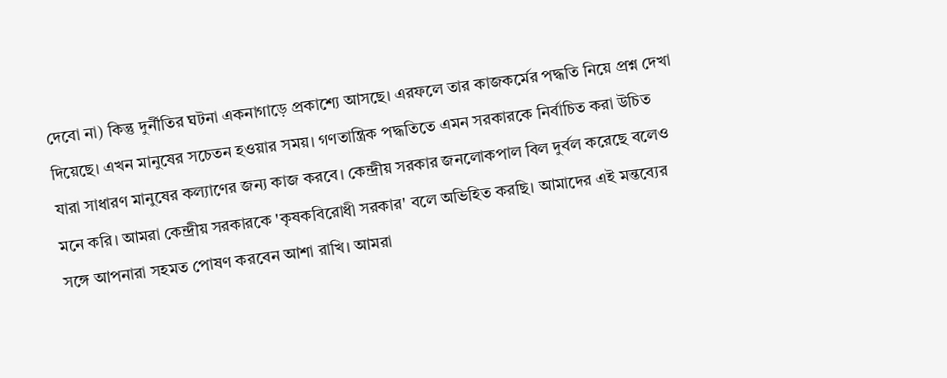দেবো না) কিন্তু দুর্নীতির ঘটনা একনাগাড়ে প্রকাশ্যে আসছে। এরফলে তার কাজকর্মের পদ্ধতি নিয়ে প্রশ্ন দেখা দিয়েছে। এখন মানুষের সচেতন হওয়ার সময়। গণতান্ত্রিক পদ্ধতিতে এমন সরকারকে নির্বাচিত করা উচিত যারা সাধারণ মানুষের কল্যাণের জন্য কাজ করবে। কেন্দ্রীয় সরকার জনলোকপাল বিল দুর্বল করেছে বলেও মনে করি। আমরা কেন্দ্রীয় সরকারকে 'কৃষকবিরোধী সরকার' বলে অভিহিত করছি। আমাদের এই মন্তব্যের সঙ্গে আপনারা সহমত পোষণ করবেন আশা রাখি। আমরা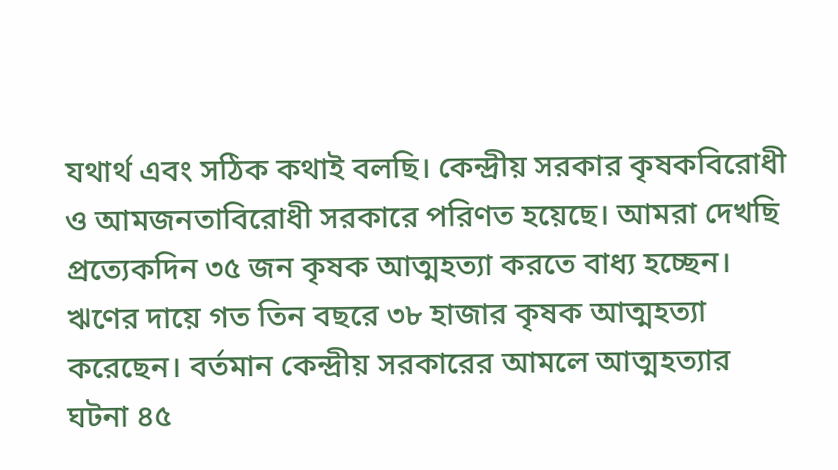যথার্থ এবং সঠিক কথাই বলছি। কেন্দ্রীয় সরকার কৃষকবিরোধী ও আমজনতাবিরোধী সরকারে পরিণত হয়েছে। আমরা দেখছি প্রত্যেকদিন ৩৫ জন কৃষক আত্মহত্যা করতে বাধ্য হচ্ছেন। ঋণের দায়ে গত তিন বছরে ৩৮ হাজার কৃষক আত্মহত্যা করেছেন। বর্তমান কেন্দ্রীয় সরকারের আমলে আত্মহত্যার ঘটনা ৪৫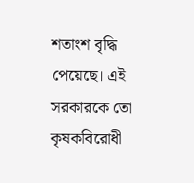শতাংশ বৃদ্ধি পেয়েছে। এই সরকারকে তো কৃষকবিরোধী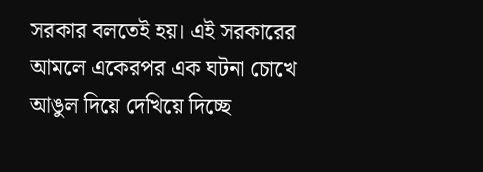সরকার বলতেই হয়। এই সরকারের আমলে একেরপর এক ঘটনা চোখে আঙুল দিয়ে দেখিয়ে দিচ্ছে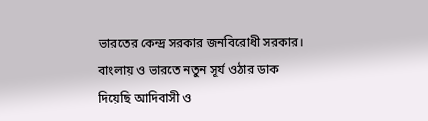ভারতের কেন্দ্র সরকার জনবিরোধী সরকার। বাংলায় ও ভারতে নতুন সূর্য ওঠার ডাক দিয়েছি আদিবাসী ও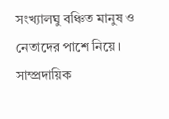সংখ্যালঘু বঞ্চিত মানুষ ও নেতাদের পাশে নিয়ে। সাম্প্রদায়িক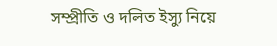সম্প্রীতি ও দলিত ইস্যু নিয়ে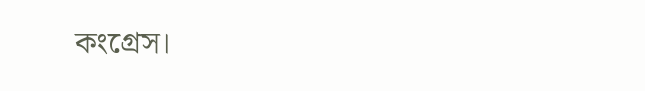কংগ্রেস।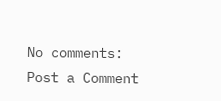No comments:
Post a Comment